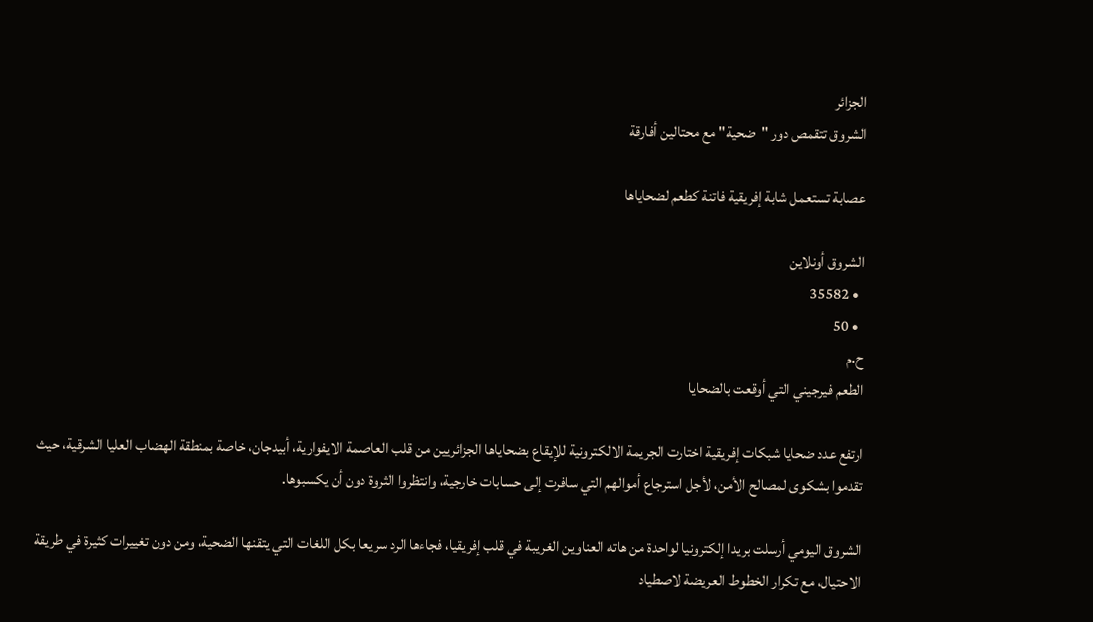الجزائر
الشروق تتقمص دور "ضحية" مع محتالين أفارقة

عصابة تستعمل شابة إفريقية فاتنة كطعم لضحاياها

الشروق أونلاين
  • 35582
  • 50
ح.م
الطعم فيرجيني التي أوقعت بالضحايا

ارتفع عدد ضحايا شبكات إفريقية اختارت الجريمة الالكترونية للإيقاع بضحاياها الجزائريين من قلب العاصمة الايفوارية، أبيدجان، خاصة بمنطقة الهضاب العليا الشرقية، حيث تقدموا بشكوى لمصالح الأمن، لأجل استرجاع أموالهم التي سافرت إلى حسابات خارجية، وانتظروا الثروة دون أن يكسبوها.

الشروق اليومي أرسلت بريدا إلكترونيا لواحدة من هاته العناوين الغريبة في قلب إفريقيا، فجاءها الرد سريعا بكل اللغات التي يتقنها الضحية، ومن دون تغييرات كثيرة في طريقة الاحتيال، مع تكرار الخطوط العريضة لاصطياد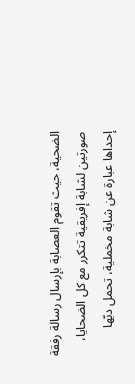الضحية، حيث تقوم العصابة بإرسال رسالة رفقة صورتين لشابة إفريقية تتكرر مع كل الضحايا، إحداها عبارة عن شابة مخملية، تحمل دبّها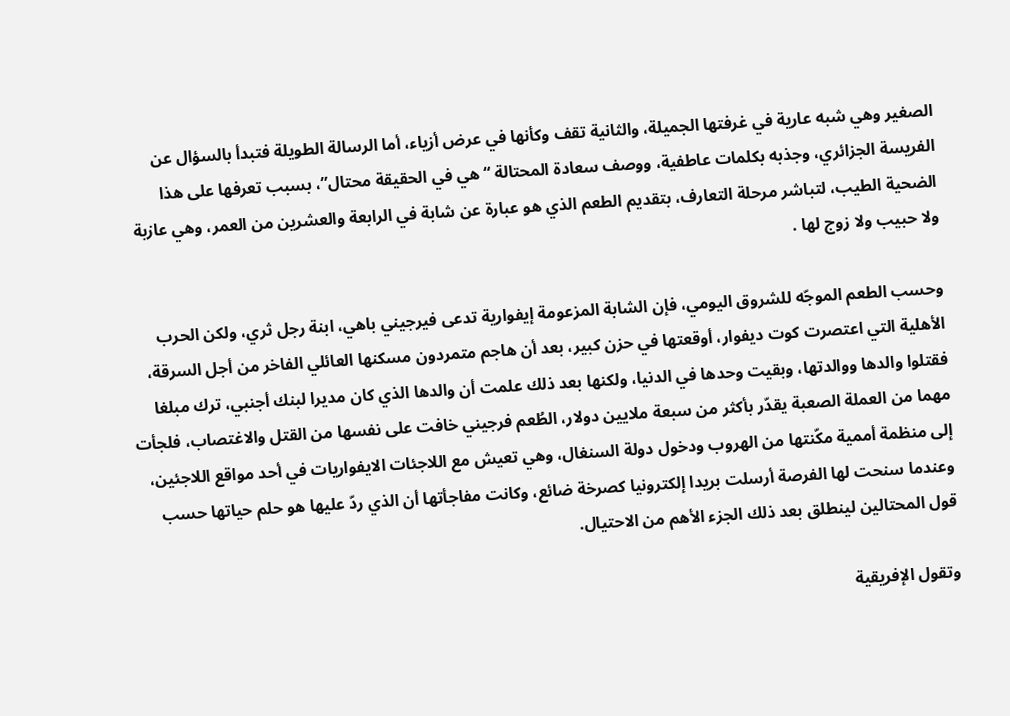الصغير وهي شبه عارية في غرفتها الجميلة، والثانية تقف وكأنها في عرض أزياء، أما الرسالة الطويلة فتبدأ بالسؤال عن الفريسة الجزائري، وجذبه بكلمات عاطفية، ووصف سعادة المحتالة “هي في الحقيقة محتال”، بسبب تعرفها على هذا الضحية الطيب، لتباشر مرحلة التعارف، بتقديم الطعم الذي هو عبارة عن شابة في الرابعة والعشرين من العمر، وهي عازبة ولا حبيب ولا زوج لها .

وحسب الطعم الموجّه للشروق اليومي، فإن الشابة المزعومة إيفوارية تدعى فيرجيني باهي، ابنة رجل ثري، ولكن الحرب الأهلية التي اعتصرت كوت ديفوار، أوقعتها في حزن كبير، بعد أن هاجم متمردون مسكنها العائلي الفاخر من أجل السرقة، فقتلوا والدها ووالدتها، وبقيت وحدها في الدنيا، ولكنها بعد ذلك علمت أن والدها الذي كان مديرا لبنك أجنبي، ترك مبلغا مهما من العملة الصعبة يقدّر بأكثر من سبعة ملايين دولار، الطُعم فرجيني خافت على نفسها من القتل والاغتصاب، فلجأت إلى منظمة أممية مكّنتها من الهروب ودخول دولة السنغال، وهي تعيش مع اللاجئات الايفواريات في أحد مواقع اللاجئين، وعندما سنحت لها الفرصة أرسلت بريدا إلكترونيا كصرخة ضائع، وكانت مفاجأتها أن الذي ردّ عليها هو حلم حياتها حسب قول المحتالين لينطلق بعد ذلك الجزء الأهم من الاحتيال.

وتقول الإفريقية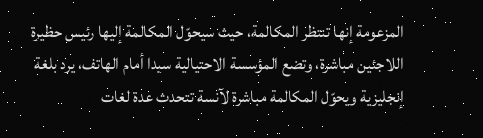المزعومة إنها تنتظر المكالمة، حيث سيحوّل المكالمة إليها رئيس حظيرة اللاجئين مباشرة، وتضع المؤسسة الاحتيالية سيدا أمام الهاتف، يرد بلغة إنجليزية ويحوّل المكالمة مباشرة لآنسة تتحدث عدة لغات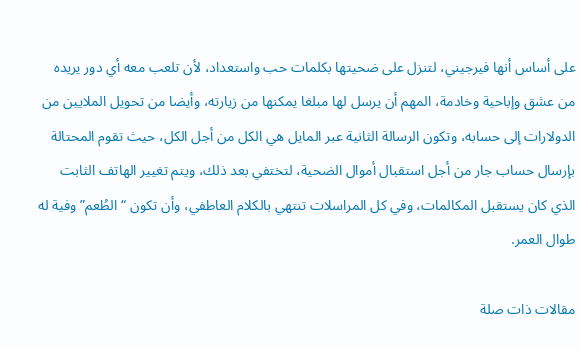على أساس أنها فيرجيني، لتنزل على ضحيتها بكلمات حب واستعداد، لأن تلعب معه أي دور يريده من عشق وإباحية وخادمة، المهم أن يرسل لها مبلغا يمكنها من زيارته، وأيضا من تحويل الملايين من الدولارات إلى حسابه، وتكون الرسالة الثانية عبر المايل هي الكل من أجل الكل، حيث تقوم المحتالة بإرسال حساب جار من أجل استقبال أموال الضحية، لتختفي بعد ذلك، ويتم تغيير الهاتف الثابت الذي كان يستقبل المكالمات، وفي كل المراسلات تنتهي بالكلام العاطفي، وأن تكون “الطُعم” وفية له طوال العمر.

مقالات ذات صلة